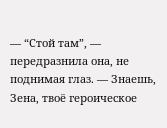— “Стой там”, — передразнила она, не поднимая глаз. — Знаешь, Зена, твоё героическое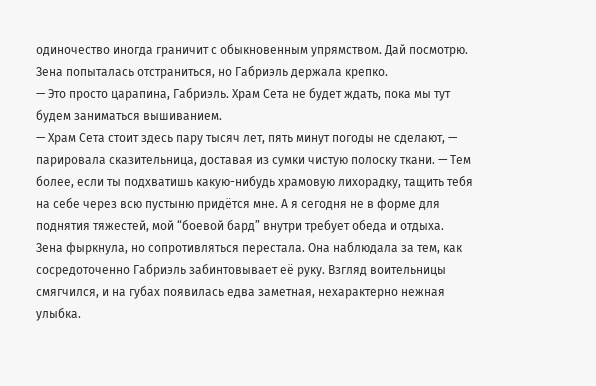одиночество иногда граничит с обыкновенным упрямством. Дай посмотрю.
Зена попыталась отстраниться, но Габриэль держала крепко.
— Это просто царапина, Габриэль. Храм Сета не будет ждать, пока мы тут будем заниматься вышиванием.
— Храм Сета стоит здесь пару тысяч лет, пять минут погоды не сделают, — парировала сказительница, доставая из сумки чистую полоску ткани. — Тем более, если ты подхватишь какую-нибудь храмовую лихорадку, тащить тебя на себе через всю пустыню придётся мне. А я сегодня не в форме для поднятия тяжестей, мой “боевой бард” внутри требует обеда и отдыха.
Зена фыркнула, но сопротивляться перестала. Она наблюдала за тем, как сосредоточенно Габриэль забинтовывает её руку. Взгляд воительницы смягчился, и на губах появилась едва заметная, нехарактерно нежная улыбка.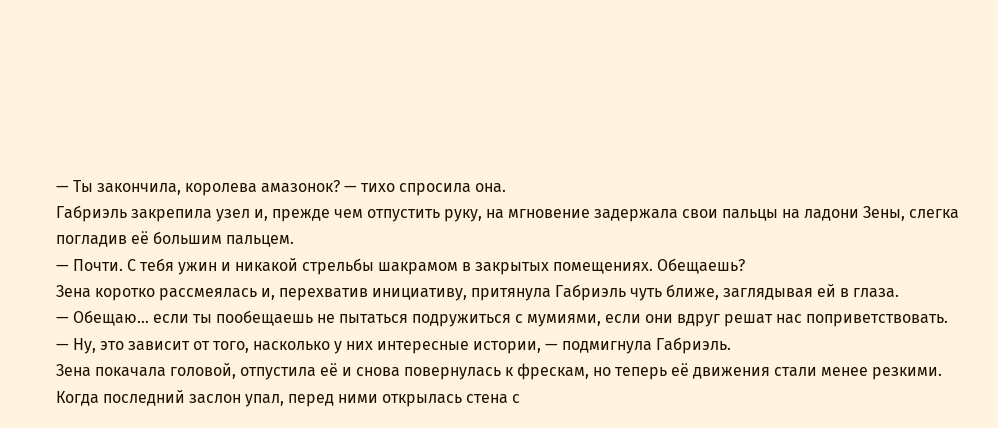— Ты закончила, королева амазонок? — тихо спросила она.
Габриэль закрепила узел и, прежде чем отпустить руку, на мгновение задержала свои пальцы на ладони Зены, слегка погладив её большим пальцем.
— Почти. С тебя ужин и никакой стрельбы шакрамом в закрытых помещениях. Обещаешь?
Зена коротко рассмеялась и, перехватив инициативу, притянула Габриэль чуть ближе, заглядывая ей в глаза.
— Обещаю… если ты пообещаешь не пытаться подружиться с мумиями, если они вдруг решат нас поприветствовать.
— Ну, это зависит от того, насколько у них интересные истории, — подмигнула Габриэль.
Зена покачала головой, отпустила её и снова повернулась к фрескам, но теперь её движения стали менее резкими. Когда последний заслон упал, перед ними открылась стена с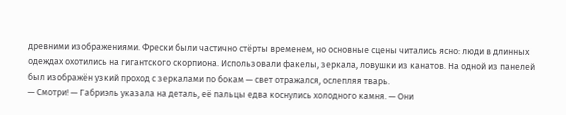древними изображениями. Фрески были частично стёрты временем, но основные сцены читались ясно: люди в длинных одеждах охотились на гигантского скорпиона. Использовали факелы, зеркала, ловушки из канатов. На одной из панелей был изображён узкий проход с зеркалами по бокам — свет отражался, ослепляя тварь.
— Смотри! — Габриэль указала на деталь, её пальцы едва коснулись холодного камня. — Они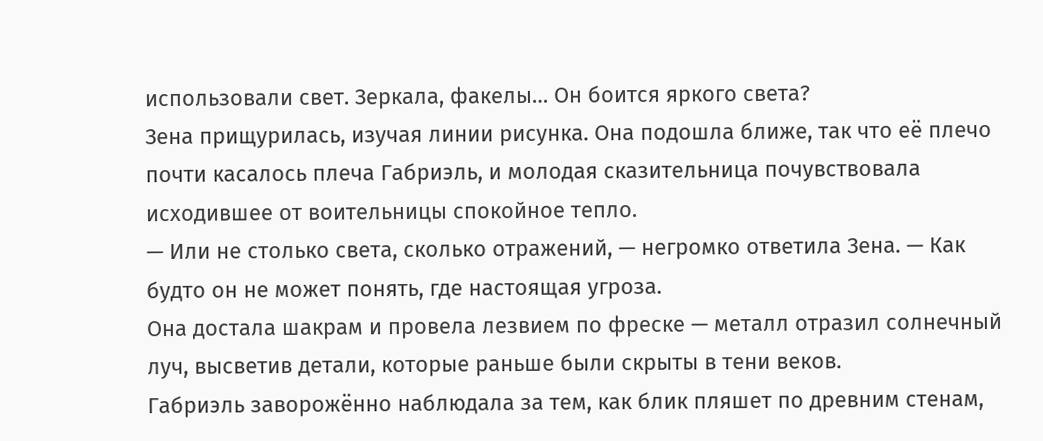использовали свет. Зеркала, факелы… Он боится яркого света?
Зена прищурилась, изучая линии рисунка. Она подошла ближе, так что её плечо почти касалось плеча Габриэль, и молодая сказительница почувствовала исходившее от воительницы спокойное тепло.
— Или не столько света, сколько отражений, — негромко ответила Зена. — Как будто он не может понять, где настоящая угроза.
Она достала шакрам и провела лезвием по фреске — металл отразил солнечный луч, высветив детали, которые раньше были скрыты в тени веков.
Габриэль заворожённо наблюдала за тем, как блик пляшет по древним стенам,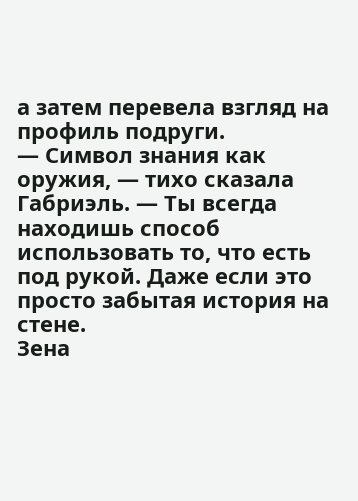а затем перевела взгляд на профиль подруги.
— Символ знания как оружия, — тихо сказала Габриэль. — Ты всегда находишь способ использовать то, что есть под рукой. Даже если это просто забытая история на стене.
Зена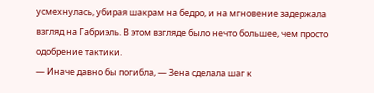усмехнулась, убирая шакрам на бедро, и на мгновение задержала взгляд на Габриэль. В этом взгляде было нечто большее, чем просто одобрение тактики.
— Иначе давно бы погибла, — Зена сделала шаг к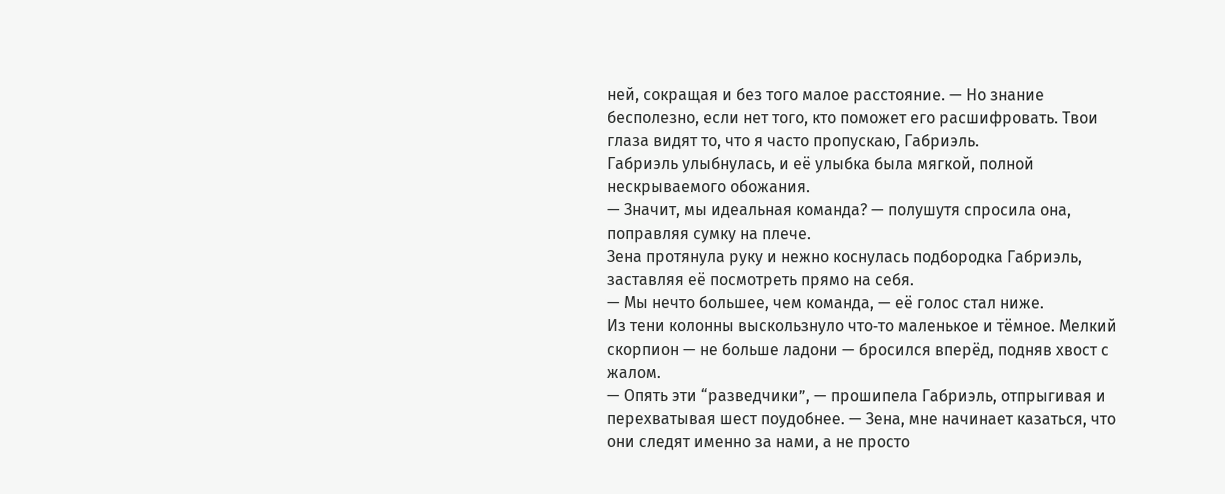ней, сокращая и без того малое расстояние. — Но знание бесполезно, если нет того, кто поможет его расшифровать. Твои глаза видят то, что я часто пропускаю, Габриэль.
Габриэль улыбнулась, и её улыбка была мягкой, полной нескрываемого обожания.
— Значит, мы идеальная команда? — полушутя спросила она, поправляя сумку на плече.
Зена протянула руку и нежно коснулась подбородка Габриэль, заставляя её посмотреть прямо на себя.
— Мы нечто большее, чем команда, — её голос стал ниже.
Из тени колонны выскользнуло что‑то маленькое и тёмное. Мелкий скорпион — не больше ладони — бросился вперёд, подняв хвост с жалом.
— Опять эти “разведчики”, — прошипела Габриэль, отпрыгивая и перехватывая шест поудобнее. — Зена, мне начинает казаться, что они следят именно за нами, а не просто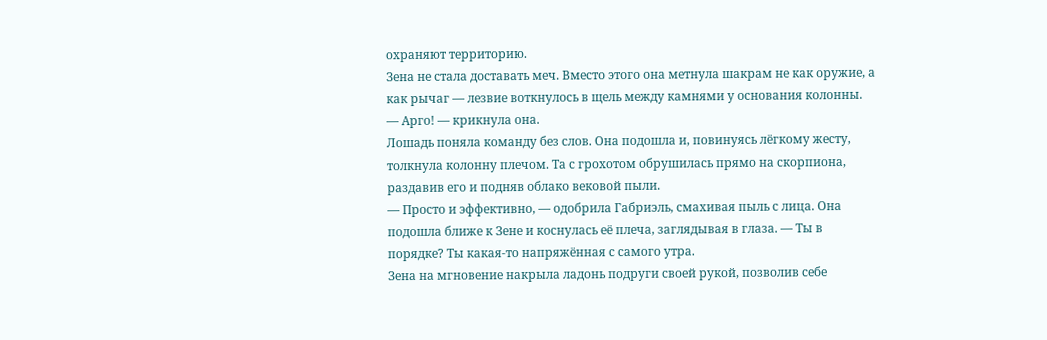охраняют территорию.
Зена не стала доставать меч. Вместо этого она метнула шакрам не как оружие, а как рычаг — лезвие воткнулось в щель между камнями у основания колонны.
— Арго! — крикнула она.
Лошадь поняла команду без слов. Она подошла и, повинуясь лёгкому жесту, толкнула колонну плечом. Та с грохотом обрушилась прямо на скорпиона, раздавив его и подняв облако вековой пыли.
— Просто и эффективно, — одобрила Габриэль, смахивая пыль с лица. Она подошла ближе к Зене и коснулась её плеча, заглядывая в глаза. — Ты в порядке? Ты какая-то напряжённая с самого утра.
Зена на мгновение накрыла ладонь подруги своей рукой, позволив себе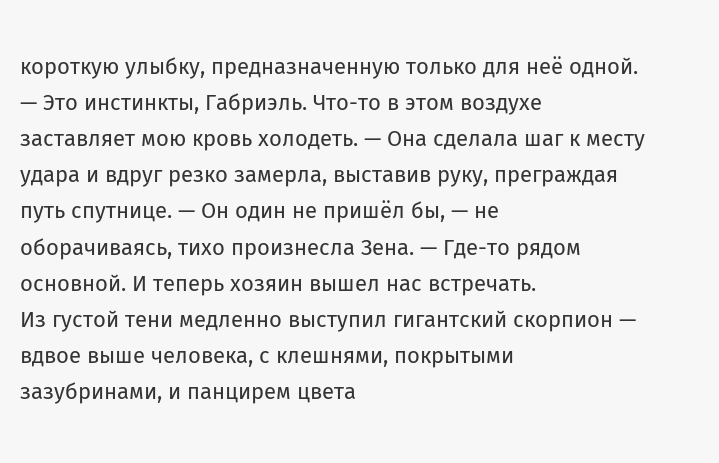короткую улыбку, предназначенную только для неё одной.
— Это инстинкты, Габриэль. Что-то в этом воздухе заставляет мою кровь холодеть. — Она сделала шаг к месту удара и вдруг резко замерла, выставив руку, преграждая путь спутнице. — Он один не пришёл бы, — не оборачиваясь, тихо произнесла Зена. — Где-то рядом основной. И теперь хозяин вышел нас встречать.
Из густой тени медленно выступил гигантский скорпион — вдвое выше человека, с клешнями, покрытыми зазубринами, и панцирем цвета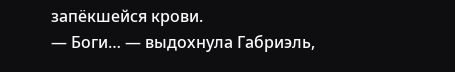запёкшейся крови.
— Боги… — выдохнула Габриэль,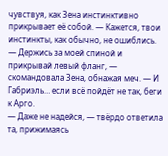чувствуя, как Зена инстинктивно прикрывает её собой. — Кажется, твои инстинкты, как обычно, не ошиблись.
— Держись за моей спиной и прикрывай левый фланг, — скомандовала Зена, обнажая меч. — И Габриэль… если всё пойдёт не так, беги к Арго.
— Даже не надейся, — твёрдо ответила та, прижимаясь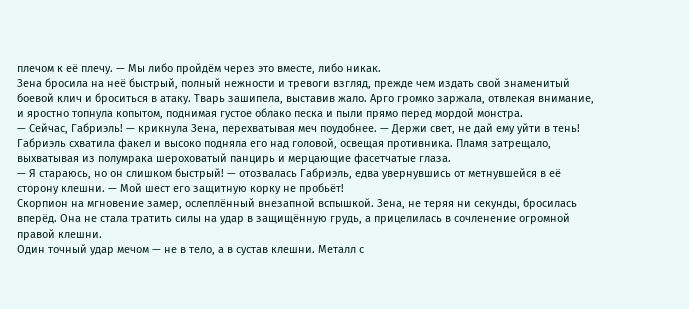плечом к её плечу. — Мы либо пройдём через это вместе, либо никак.
Зена бросила на неё быстрый, полный нежности и тревоги взгляд, прежде чем издать свой знаменитый боевой клич и броситься в атаку. Тварь зашипела, выставив жало. Арго громко заржала, отвлекая внимание, и яростно топнула копытом, поднимая густое облако песка и пыли прямо перед мордой монстра.
— Сейчас, Габриэль! — крикнула Зена, перехватывая меч поудобнее. — Держи свет, не дай ему уйти в тень!
Габриэль схватила факел и высоко подняла его над головой, освещая противника. Пламя затрещало, выхватывая из полумрака шероховатый панцирь и мерцающие фасетчатые глаза.
— Я стараюсь, но он слишком быстрый! — отозвалась Габриэль, едва увернувшись от метнувшейся в её сторону клешни. — Мой шест его защитную корку не пробьёт!
Скорпион на мгновение замер, ослеплённый внезапной вспышкой. Зена, не теряя ни секунды, бросилась вперёд. Она не стала тратить силы на удар в защищённую грудь, а прицелилась в сочленение огромной правой клешни.
Один точный удар мечом — не в тело, а в сустав клешни. Металл с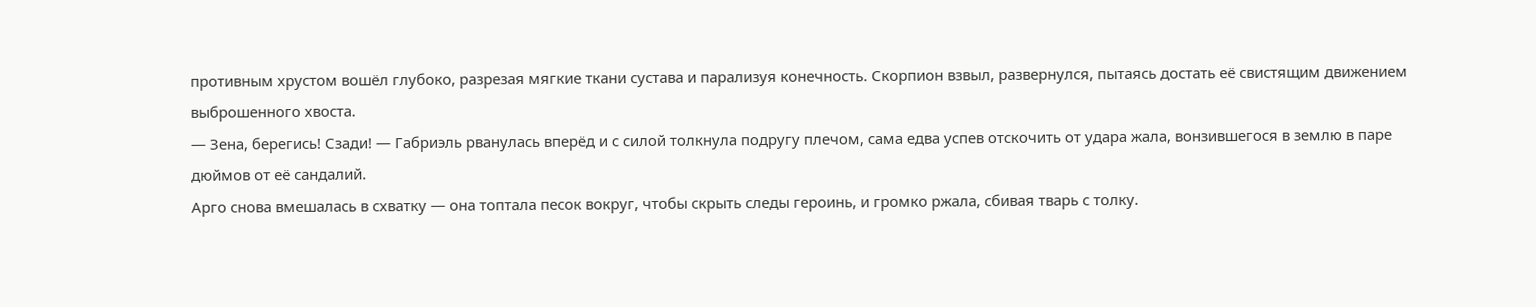противным хрустом вошёл глубоко, разрезая мягкие ткани сустава и парализуя конечность. Скорпион взвыл, развернулся, пытаясь достать её свистящим движением выброшенного хвоста.
— Зена, берегись! Сзади! — Габриэль рванулась вперёд и с силой толкнула подругу плечом, сама едва успев отскочить от удара жала, вонзившегося в землю в паре дюймов от её сандалий.
Арго снова вмешалась в схватку — она топтала песок вокруг, чтобы скрыть следы героинь, и громко ржала, сбивая тварь с толку.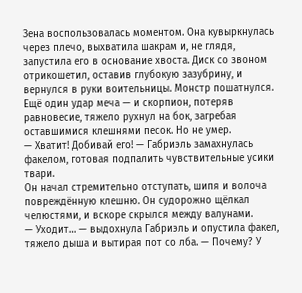Зена воспользовалась моментом. Она кувыркнулась через плечо, выхватила шакрам и, не глядя, запустила его в основание хвоста. Диск со звоном отрикошетил, оставив глубокую зазубрину, и вернулся в руки воительницы. Монстр пошатнулся.
Ещё один удар меча — и скорпион, потеряв равновесие, тяжело рухнул на бок, загребая оставшимися клешнями песок. Но не умер.
— Хватит! Добивай его! — Габриэль замахнулась факелом, готовая подпалить чувствительные усики твари.
Он начал стремительно отступать, шипя и волоча повреждённую клешню. Он судорожно щёлкал челюстями, и вскоре скрылся между валунами.
— Уходит… — выдохнула Габриэль и опустила факел, тяжело дыша и вытирая пот со лба. — Почему? У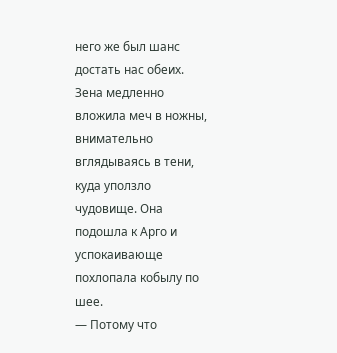него же был шанс достать нас обеих.
Зена медленно вложила меч в ножны, внимательно вглядываясь в тени, куда уползло чудовище. Она подошла к Арго и успокаивающе похлопала кобылу по шее.
— Потому что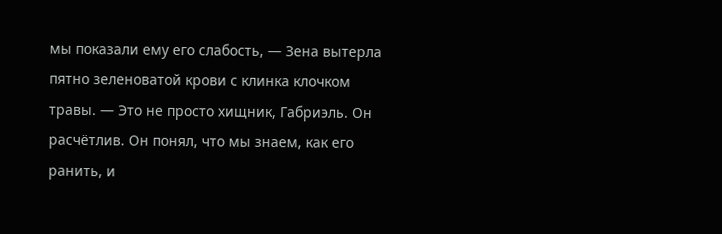мы показали ему его слабость, — Зена вытерла пятно зеленоватой крови с клинка клочком травы. — Это не просто хищник, Габриэль. Он расчётлив. Он понял, что мы знаем, как его ранить, и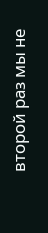второй раз мы не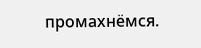промахнёмся.